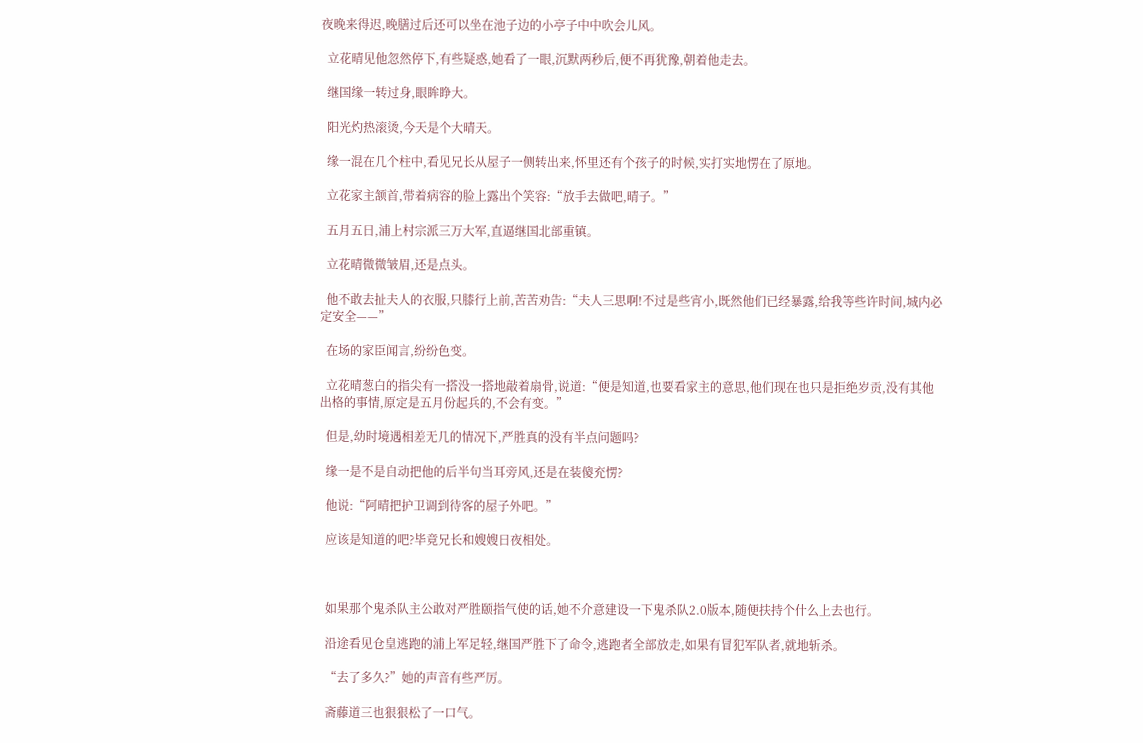夜晚来得迟,晚膳过后还可以坐在池子边的小亭子中中吹会儿风。

  立花晴见他忽然停下,有些疑惑,她看了一眼,沉默两秒后,便不再犹豫,朝着他走去。

  继国缘一转过身,眼眸睁大。

  阳光灼热滚烫,今天是个大晴天。

  缘一混在几个柱中,看见兄长从屋子一侧转出来,怀里还有个孩子的时候,实打实地愣在了原地。

  立花家主颔首,带着病容的脸上露出个笑容:“放手去做吧,晴子。”

  五月五日,浦上村宗派三万大军,直逼继国北部重镇。

  立花晴微微皱眉,还是点头。

  他不敢去扯夫人的衣服,只膝行上前,苦苦劝告:“夫人三思啊!不过是些宵小,既然他们已经暴露,给我等些许时间,城内必定安全——”

  在场的家臣闻言,纷纷色变。

  立花晴葱白的指尖有一搭没一搭地敲着扇骨,说道:“便是知道,也要看家主的意思,他们现在也只是拒绝岁贡,没有其他出格的事情,原定是五月份起兵的,不会有变。”

  但是,幼时境遇相差无几的情况下,严胜真的没有半点问题吗?

  缘一是不是自动把他的后半句当耳旁风,还是在装傻充愣?

  他说:“阿晴把护卫调到待客的屋子外吧。”

  应该是知道的吧?毕竟兄长和嫂嫂日夜相处。



  如果那个鬼杀队主公敢对严胜颐指气使的话,她不介意建设一下鬼杀队2.0版本,随便扶持个什么上去也行。

  沿途看见仓皇逃跑的浦上军足轻,继国严胜下了命令,逃跑者全部放走,如果有冒犯军队者,就地斩杀。

  “去了多久?”她的声音有些严厉。

  斋藤道三也狠狠松了一口气。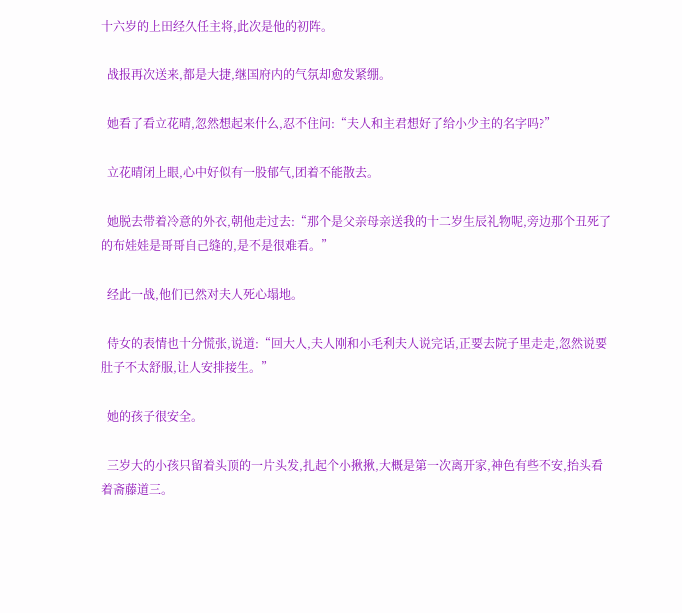十六岁的上田经久任主将,此次是他的初阵。

  战报再次送来,都是大捷,继国府内的气氛却愈发紧绷。

  她看了看立花晴,忽然想起来什么,忍不住问:“夫人和主君想好了给小少主的名字吗?”

  立花晴闭上眼,心中好似有一股郁气,团着不能散去。

  她脱去带着冷意的外衣,朝他走过去:“那个是父亲母亲送我的十二岁生辰礼物呢,旁边那个丑死了的布娃娃是哥哥自己缝的,是不是很难看。”

  经此一战,他们已然对夫人死心塌地。

  侍女的表情也十分慌张,说道:“回大人,夫人刚和小毛利夫人说完话,正要去院子里走走,忽然说要肚子不太舒服,让人安排接生。”

  她的孩子很安全。

  三岁大的小孩只留着头顶的一片头发,扎起个小揪揪,大概是第一次离开家,神色有些不安,抬头看着斋藤道三。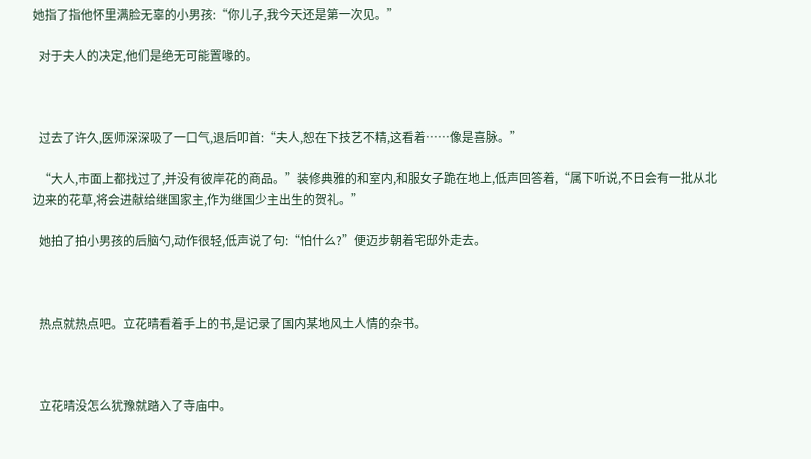她指了指他怀里满脸无辜的小男孩:“你儿子,我今天还是第一次见。”

  对于夫人的决定,他们是绝无可能置喙的。



  过去了许久,医师深深吸了一口气,退后叩首:“夫人,恕在下技艺不精,这看着……像是喜脉。”

  “大人,市面上都找过了,并没有彼岸花的商品。”装修典雅的和室内,和服女子跪在地上,低声回答着,“属下听说,不日会有一批从北边来的花草,将会进献给继国家主,作为继国少主出生的贺礼。”

  她拍了拍小男孩的后脑勺,动作很轻,低声说了句:“怕什么?”便迈步朝着宅邸外走去。



  热点就热点吧。立花晴看着手上的书,是记录了国内某地风土人情的杂书。



  立花晴没怎么犹豫就踏入了寺庙中。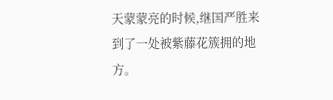天蒙蒙亮的时候,继国严胜来到了一处被紫藤花簇拥的地方。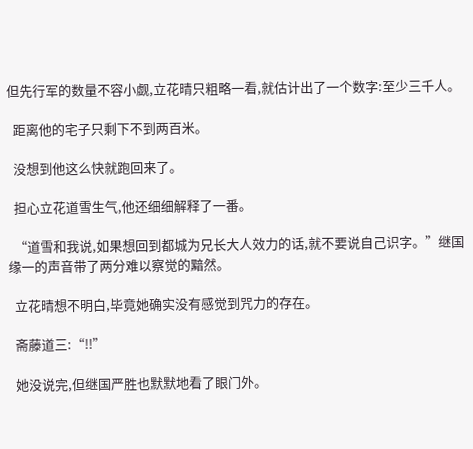但先行军的数量不容小觑,立花晴只粗略一看,就估计出了一个数字:至少三千人。

  距离他的宅子只剩下不到两百米。

  没想到他这么快就跑回来了。

  担心立花道雪生气,他还细细解释了一番。

  “道雪和我说,如果想回到都城为兄长大人效力的话,就不要说自己识字。”继国缘一的声音带了两分难以察觉的黯然。

  立花晴想不明白,毕竟她确实没有感觉到咒力的存在。

  斋藤道三:“!!”

  她没说完,但继国严胜也默默地看了眼门外。